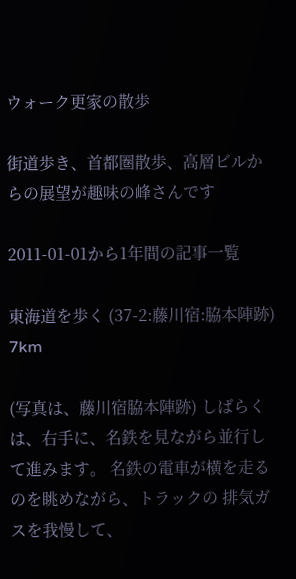ウォーク更家の散歩

街道歩き、首都圏散歩、高層ビルからの展望が趣味の峰さんです

2011-01-01から1年間の記事一覧

東海道を歩く (37-2:藤川宿:脇本陣跡) 7km

(写真は、藤川宿脇本陣跡) しばらくは、右手に、名鉄を見ながら並行して進みます。 名鉄の電車が横を走るのを眺めながら、トラックの 排気ガスを我慢して、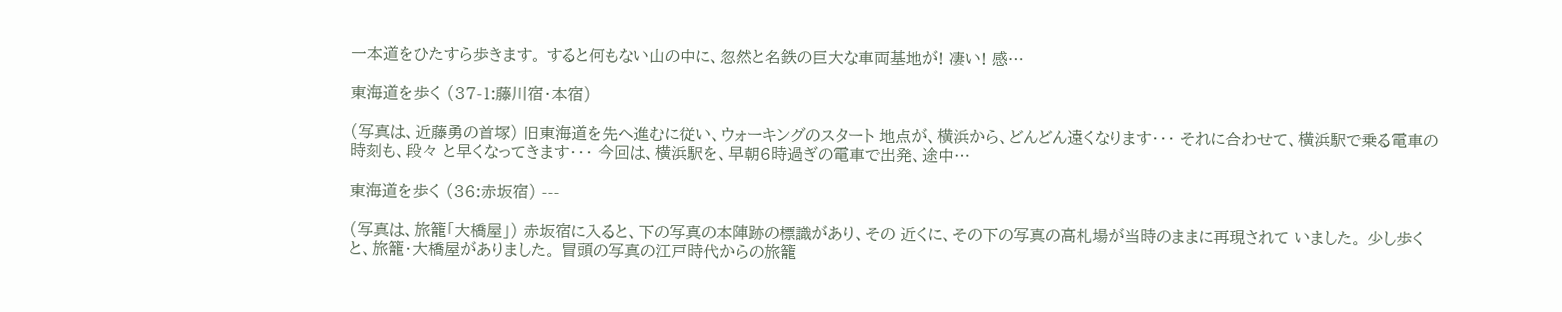一本道をひたすら歩きます。 すると何もない山の中に、忽然と名鉄の巨大な車両基地が! 凄い! 感…

東海道を歩く (37-1:藤川宿・本宿)

(写真は、近藤勇の首塚) 旧東海道を先へ進むに従い、ウォーキングのスタート 地点が、横浜から、どんどん遠くなります・・・ それに合わせて、横浜駅で乗る電車の時刻も、段々 と早くなってきます・・・ 今回は、横浜駅を、早朝6時過ぎの電車で出発、途中…

東海道を歩く (36:赤坂宿) ---

(写真は、旅籠「大橋屋」) 赤坂宿に入ると、下の写真の本陣跡の標識があり、その 近くに、その下の写真の高札場が当時のままに再現されて いました。 少し歩くと、旅籠・大橋屋がありました。 冒頭の写真の江戸時代からの旅籠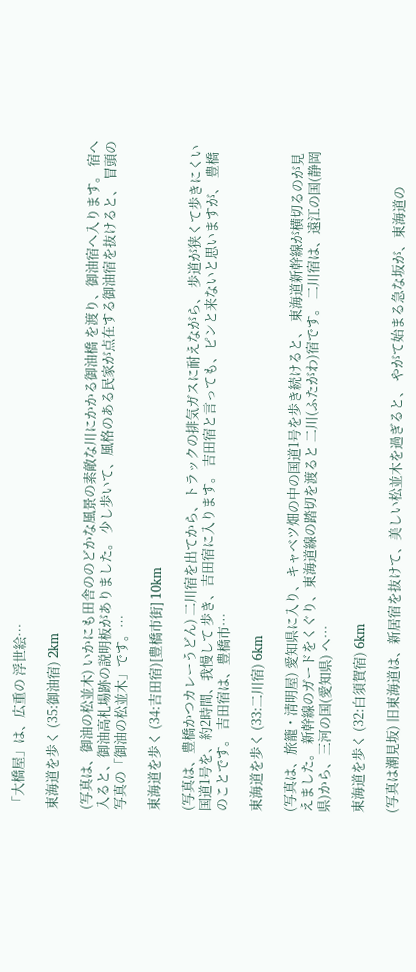「大橋屋」は、広重の 浮世絵…

東海道を歩く (35:御油宿) 2km

(写真は、御油の松並木) いかにも田舎ののどかな風景の素敵な川にかかる御油橋 を渡り、御油宿へ入ります。 宿へ入ると、御油高札場跡の説明板がありました。 少し歩いて、風格のある民家が点在する御油宿を抜けると、 冒頭の写真の「御油の松並木」です。…

東海道を歩く (34:吉田宿)[豊橋市街] 10km

(写真は、豊橋かつカレーうどん) 二川宿を出てから、トラックの排気ガスに耐えながら、 歩道が狭くて歩きにくい国道1号を、約2時間、我慢して 歩き、吉田宿に入ります。 吉田宿と言っても、ピンと来ないと思いますが、 豊橋のことです。 吉田宿は、豊橋市…

東海道を歩く (33:二川宿) 6km

(写真は、旅籠・清明屋) 愛知県に入り、キャベツ畑の中の国道1号を歩き続けると、 東海道新幹線が横切るのが見えました。 新幹線のガードをくぐり、東海道線の踏切を渡ると 二川(ふたがわ)宿です。 二川宿は、遠江の国(静岡県)から、三河の国(愛知県) へ…

東海道を歩く (32:白須賀宿) 6km

(写真は潮見坂) 旧東海道は、新居宿を抜けて、美しい松並木を過ぎると、 やがて始まる急な坂が、東海道の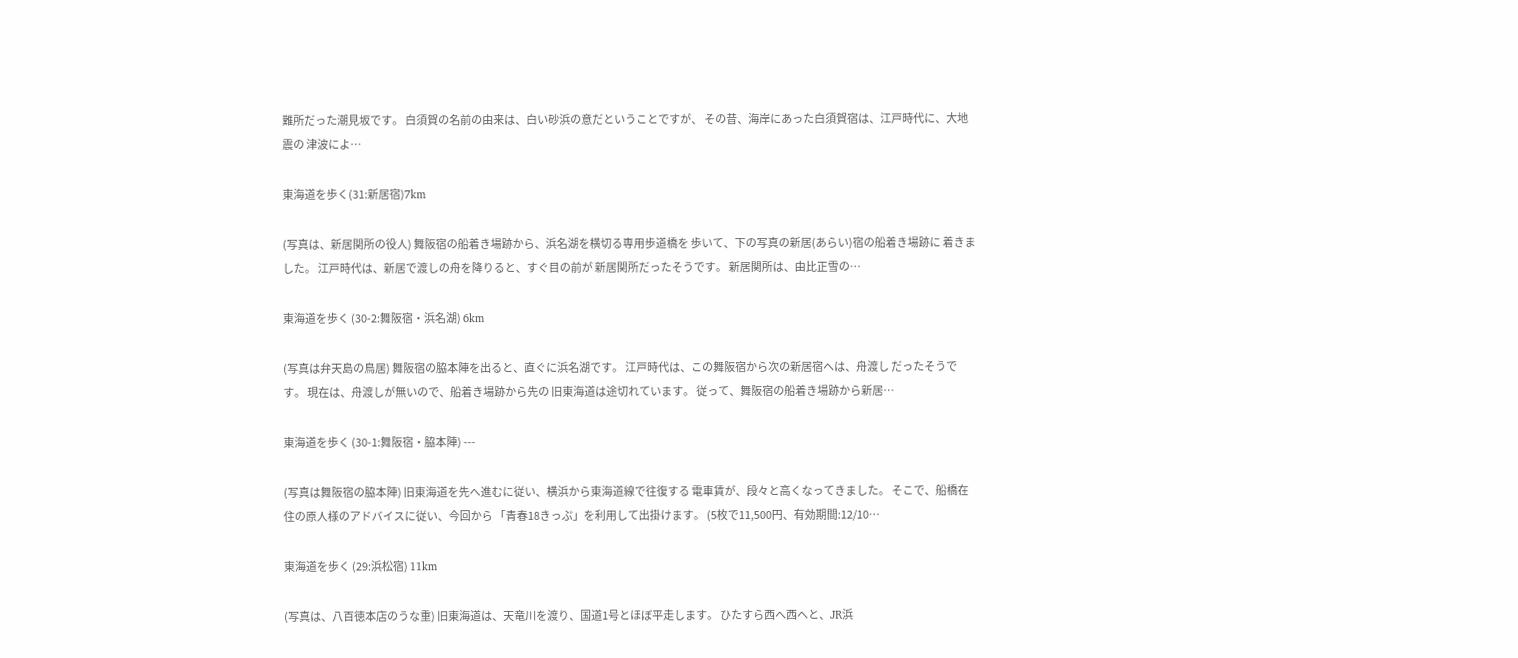難所だった潮見坂です。 白須賀の名前の由来は、白い砂浜の意だということですが、 その昔、海岸にあった白須賀宿は、江戸時代に、大地震の 津波によ…

東海道を歩く(31:新居宿)7km

(写真は、新居関所の役人) 舞阪宿の船着き場跡から、浜名湖を横切る専用歩道橋を 歩いて、下の写真の新居(あらい)宿の船着き場跡に 着きました。 江戸時代は、新居で渡しの舟を降りると、すぐ目の前が 新居関所だったそうです。 新居関所は、由比正雪の…

東海道を歩く (30-2:舞阪宿・浜名湖) 6km

(写真は弁天島の鳥居) 舞阪宿の脇本陣を出ると、直ぐに浜名湖です。 江戸時代は、この舞阪宿から次の新居宿へは、舟渡し だったそうです。 現在は、舟渡しが無いので、船着き場跡から先の 旧東海道は途切れています。 従って、舞阪宿の船着き場跡から新居…

東海道を歩く (30-1:舞阪宿・脇本陣) ---

(写真は舞阪宿の脇本陣) 旧東海道を先へ進むに従い、横浜から東海道線で往復する 電車賃が、段々と高くなってきました。 そこで、船橋在住の原人様のアドバイスに従い、今回から 「青春18きっぷ」を利用して出掛けます。 (5枚で11,500円、有効期間:12/10…

東海道を歩く (29:浜松宿) 11km

(写真は、八百徳本店のうな重) 旧東海道は、天竜川を渡り、国道1号とほぼ平走します。 ひたすら西へ西へと、JR浜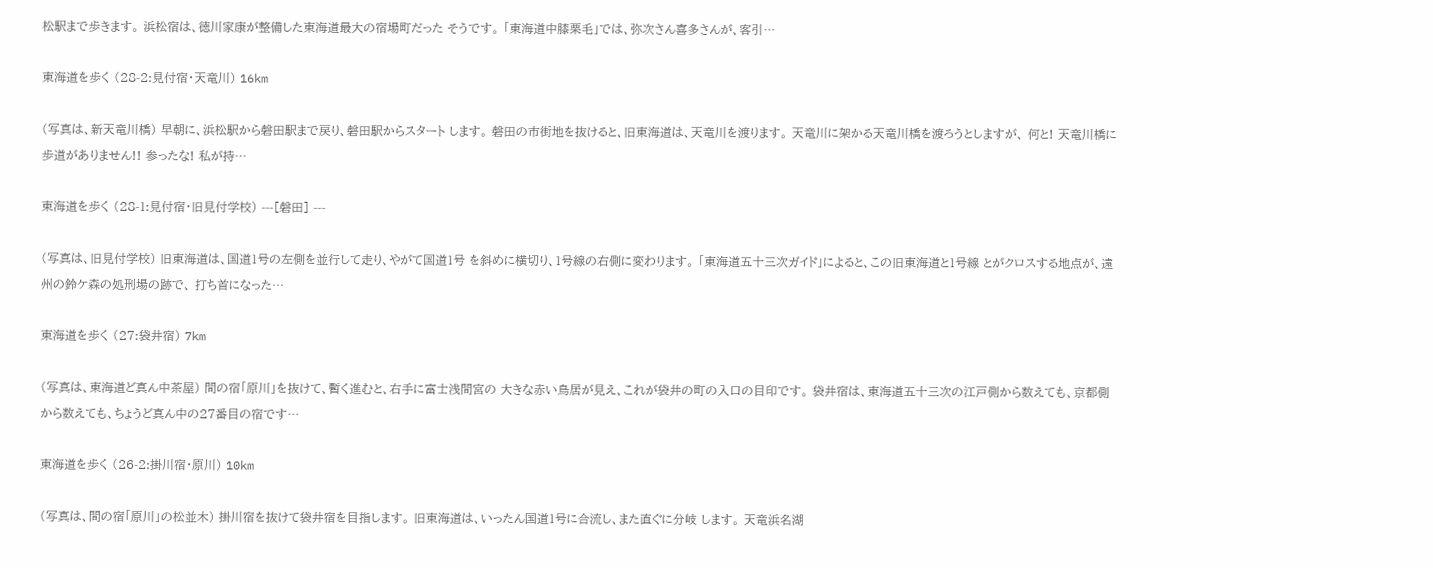松駅まで歩きます。 浜松宿は、徳川家康が整備した東海道最大の宿場町だった そうです。 「東海道中膝栗毛」では、弥次さん喜多さんが、客引…

東海道を歩く (28-2:見付宿・天竜川) 16km

(写真は、新天竜川橋) 早朝に、浜松駅から磐田駅まで戻り、磐田駅からスタート します。 磐田の市街地を抜けると、旧東海道は、天竜川を渡ります。 天竜川に架かる天竜川橋を渡ろうとしますが、 何と! 天竜川橋に歩道がありません!! 参ったな! 私が持…

東海道を歩く (28-1:見付宿・旧見付学校) ---[磐田] ---

(写真は、旧見付学校) 旧東海道は、国道1号の左側を並行して走り、やがて国道1号 を斜めに横切り、1号線の右側に変わります。 「東海道五十三次ガイド」によると、この旧東海道と1号線 とがクロスする地点が、遠州の鈴ケ森の処刑場の跡で、 打ち首になった…

東海道を歩く (27:袋井宿) 7km

(写真は、東海道ど真ん中茶屋) 間の宿「原川」を抜けて、暫く進むと、右手に富士浅間宮の 大きな赤い鳥居が見え、これが袋井の町の入口の目印です。 袋井宿は、東海道五十三次の江戸側から数えても、京都側 から数えても、ちょうど真ん中の27番目の宿です…

東海道を歩く (26-2:掛川宿・原川) 10km

(写真は、間の宿「原川」の松並木) 掛川宿を抜けて袋井宿を目指します。 旧東海道は、いったん国道1号に合流し、また直ぐに分岐 します。 天竜浜名湖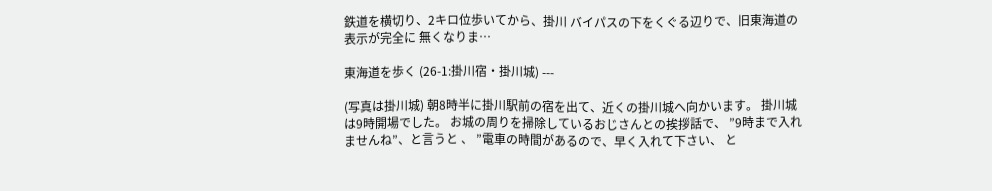鉄道を横切り、2キロ位歩いてから、掛川 バイパスの下をくぐる辺りで、旧東海道の表示が完全に 無くなりま…

東海道を歩く (26-1:掛川宿・掛川城) ---

(写真は掛川城) 朝8時半に掛川駅前の宿を出て、近くの掛川城へ向かいます。 掛川城は9時開場でした。 お城の周りを掃除しているおじさんとの挨拶話で、 ”9時まで入れませんね”、と言うと 、 ”電車の時間があるので、早く入れて下さい、 と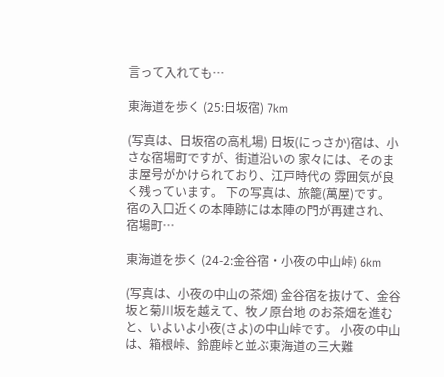言って入れても…

東海道を歩く (25:日坂宿) 7km

(写真は、日坂宿の高札場) 日坂(にっさか)宿は、小さな宿場町ですが、街道沿いの 家々には、そのまま屋号がかけられており、江戸時代の 雰囲気が良く残っています。 下の写真は、旅籠(萬屋)です。 宿の入口近くの本陣跡には本陣の門が再建され、宿場町…

東海道を歩く (24-2:金谷宿・小夜の中山峠) 6km

(写真は、小夜の中山の茶畑) 金谷宿を抜けて、金谷坂と菊川坂を越えて、牧ノ原台地 のお茶畑を進むと、いよいよ小夜(さよ)の中山峠です。 小夜の中山は、箱根峠、鈴鹿峠と並ぶ東海道の三大難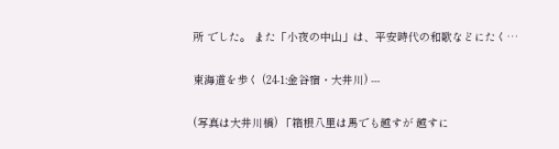所 でした。 また「小夜の中山」は、平安時代の和歌などにたく…

東海道を歩く (24-1:金谷宿・大井川) ---

(写真は大井川橋) 「箱根八里は馬でも越すが 越すに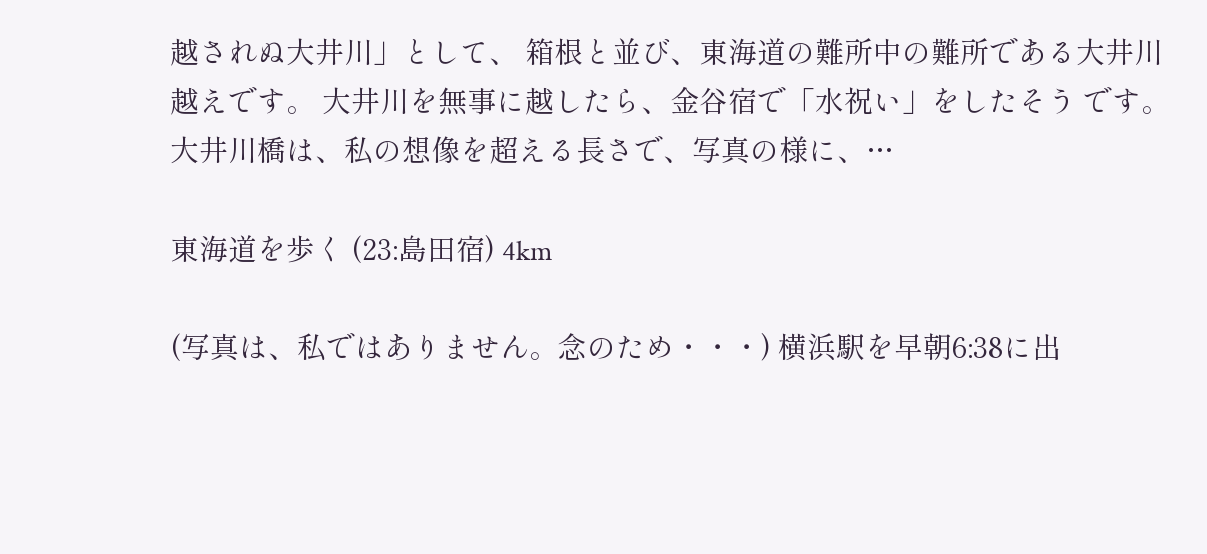越されぬ大井川」として、 箱根と並び、東海道の難所中の難所である大井川越えです。 大井川を無事に越したら、金谷宿で「水祝い」をしたそう です。 大井川橋は、私の想像を超える長さで、写真の様に、…

東海道を歩く (23:島田宿) 4km

(写真は、私ではありません。念のため・・・) 横浜駅を早朝6:38に出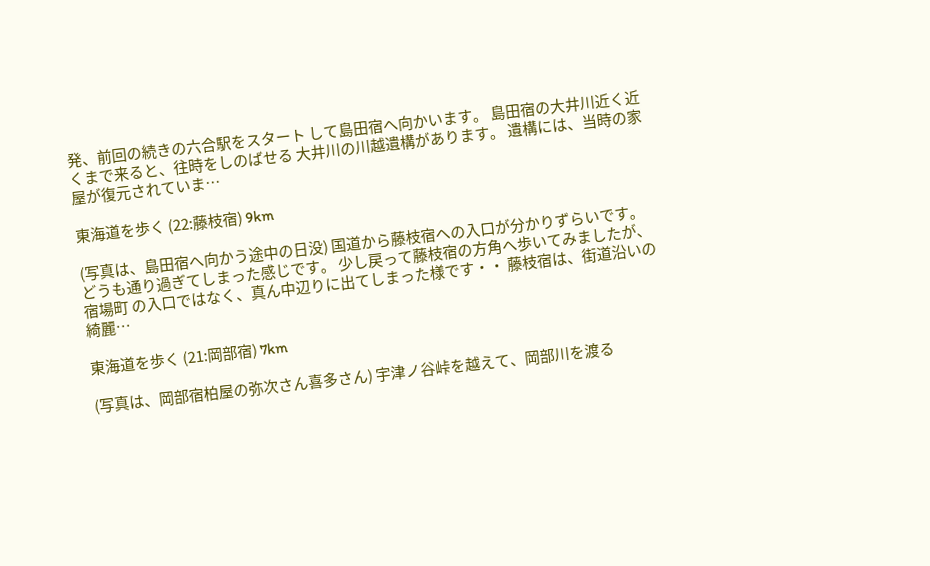発、前回の続きの六合駅をスタート して島田宿へ向かいます。 島田宿の大井川近く近くまで来ると、往時をしのばせる 大井川の川越遺構があります。 遺構には、当時の家屋が復元されていま…

東海道を歩く (22:藤枝宿) 9km

(写真は、島田宿へ向かう途中の日没) 国道から藤枝宿への入口が分かりずらいです。 どうも通り過ぎてしまった感じです。 少し戻って藤枝宿の方角へ歩いてみましたが、宿場町 の入口ではなく、真ん中辺りに出てしまった様です・・ 藤枝宿は、街道沿いの綺麗…

東海道を歩く (21:岡部宿) 7km

(写真は、岡部宿柏屋の弥次さん喜多さん) 宇津ノ谷峠を越えて、岡部川を渡る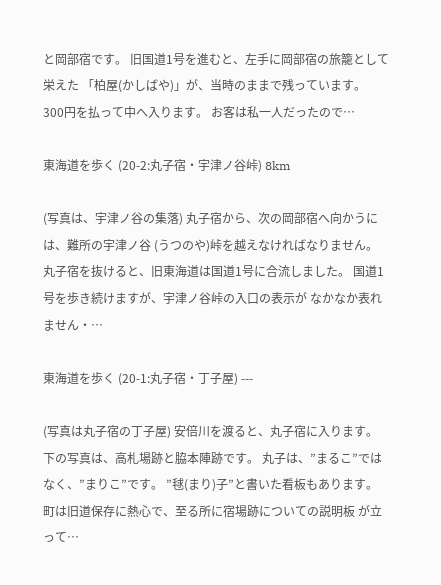と岡部宿です。 旧国道1号を進むと、左手に岡部宿の旅籠として栄えた 「柏屋(かしばや)」が、当時のままで残っています。 300円を払って中へ入ります。 お客は私一人だったので…

東海道を歩く (20-2:丸子宿・宇津ノ谷峠) 8km

(写真は、宇津ノ谷の集落) 丸子宿から、次の岡部宿へ向かうには、難所の宇津ノ谷 (うつのや)峠を越えなければなりません。 丸子宿を抜けると、旧東海道は国道1号に合流しました。 国道1号を歩き続けますが、宇津ノ谷峠の入口の表示が なかなか表れません・…

東海道を歩く (20-1:丸子宿・丁子屋) ---

(写真は丸子宿の丁子屋) 安倍川を渡ると、丸子宿に入ります。 下の写真は、高札場跡と脇本陣跡です。 丸子は、”まるこ”ではなく、”まりこ”です。 ”毬(まり)子”と書いた看板もあります。 町は旧道保存に熱心で、至る所に宿場跡についての説明板 が立って…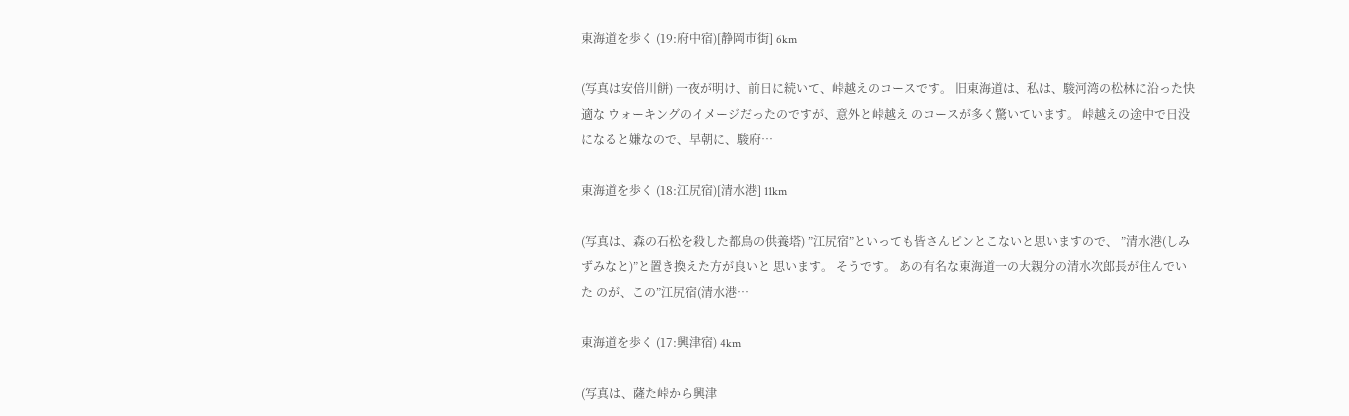東海道を歩く (19:府中宿)[静岡市街] 6km

(写真は安倍川餅) 一夜が明け、前日に続いて、峠越えのコースです。 旧東海道は、私は、駿河湾の松林に沿った快適な ウォーキングのイメージだったのですが、意外と峠越え のコースが多く驚いています。 峠越えの途中で日没になると嫌なので、早朝に、駿府…

東海道を歩く (18:江尻宿)[清水港] 11km

(写真は、森の石松を殺した都鳥の供養塔) ”江尻宿”といっても皆さんピンとこないと思いますので、 ”清水港(しみずみなと)”と置き換えた方が良いと 思います。 そうです。 あの有名な東海道一の大親分の清水次郎長が住んでいた のが、この”江尻宿(清水港…

東海道を歩く (17:興津宿) 4km

(写真は、薩た峠から興津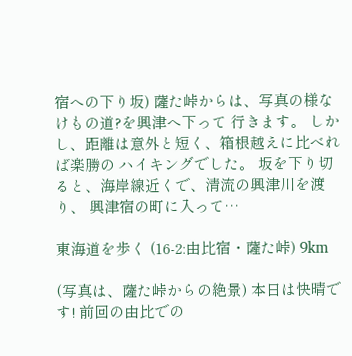宿への下り坂) 薩た峠からは、写真の様なけもの道?を興津へ下って 行きます。 しかし、距離は意外と短く、箱根越えに比べれば楽勝の ハイキングでした。 坂を下り切ると、海岸線近くで、清流の興津川を渡り、 興津宿の町に入って…

東海道を歩く (16-2:由比宿・薩た峠) 9km

(写真は、薩た峠からの絶景) 本日は快晴です! 前回の由比での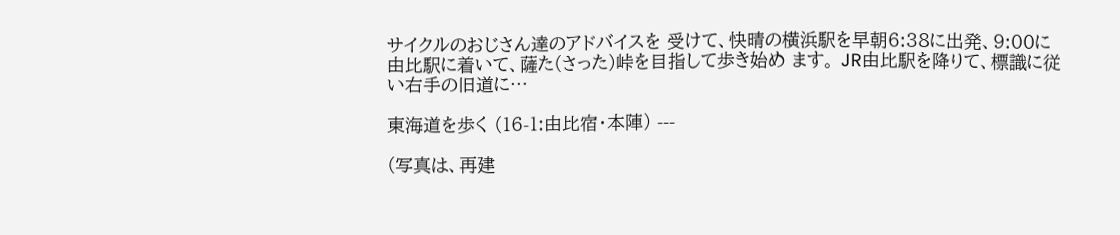サイクルのおじさん達のアドバイスを 受けて、快晴の横浜駅を早朝6:38に出発、9:00に 由比駅に着いて、薩た(さった)峠を目指して歩き始め ます。 JR由比駅を降りて、標識に従い右手の旧道に…

東海道を歩く (16-1:由比宿・本陣) ---

(写真は、再建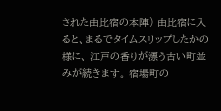された由比宿の本陣) 由比宿に入ると、まるでタイムスリップしたかの様に、 江戸の香りが漂う古い町並みが続きます。 宿場町の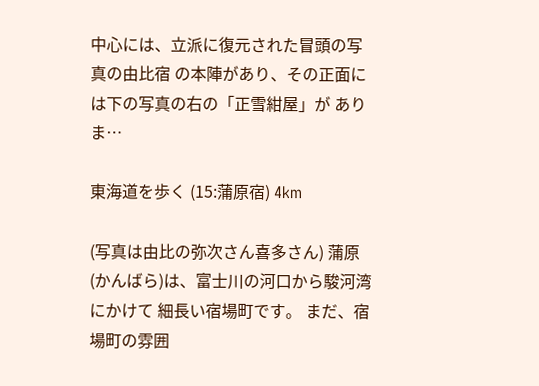中心には、立派に復元された冒頭の写真の由比宿 の本陣があり、その正面には下の写真の右の「正雪紺屋」が ありま…

東海道を歩く (15:蒲原宿) 4km

(写真は由比の弥次さん喜多さん) 蒲原(かんばら)は、富士川の河口から駿河湾にかけて 細長い宿場町です。 まだ、宿場町の雰囲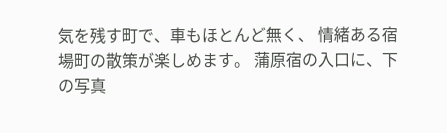気を残す町で、車もほとんど無く、 情緒ある宿場町の散策が楽しめます。 蒲原宿の入口に、下の写真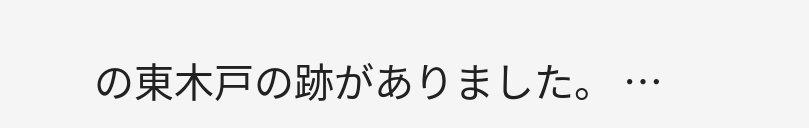の東木戸の跡がありました。 …